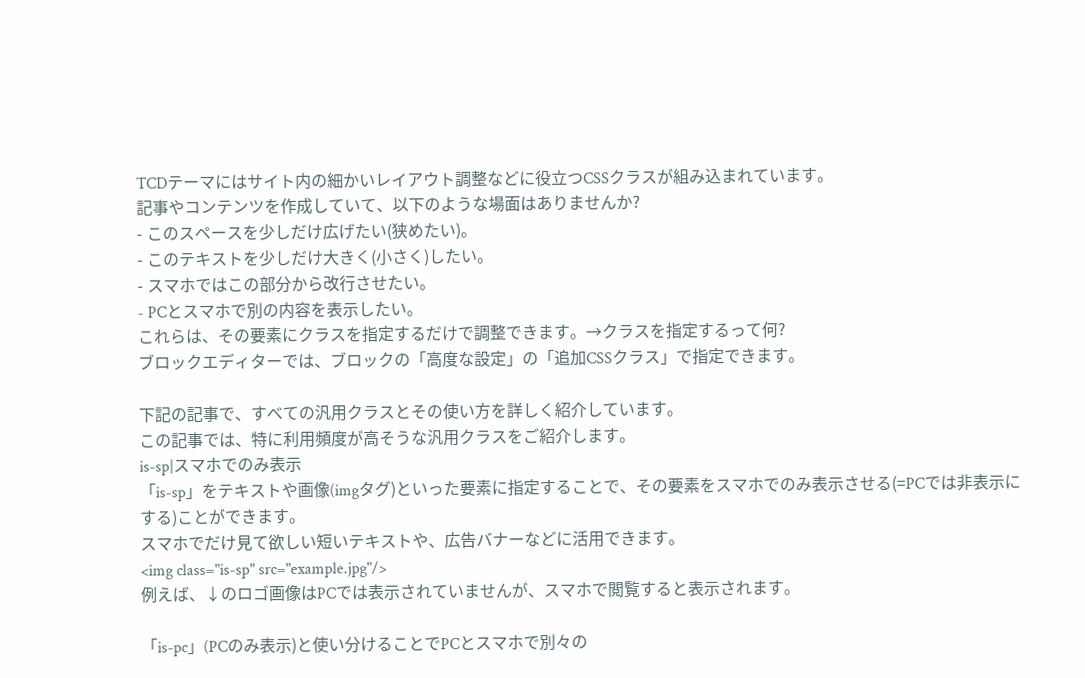TCDテーマにはサイト内の細かいレイアウト調整などに役立つCSSクラスが組み込まれています。
記事やコンテンツを作成していて、以下のような場面はありませんか?
- このスペースを少しだけ広げたい(狭めたい)。
- このテキストを少しだけ大きく(小さく)したい。
- スマホではこの部分から改行させたい。
- PCとスマホで別の内容を表示したい。
これらは、その要素にクラスを指定するだけで調整できます。→クラスを指定するって何?
ブロックエディターでは、ブロックの「高度な設定」の「追加CSSクラス」で指定できます。

下記の記事で、すべての汎用クラスとその使い方を詳しく紹介しています。
この記事では、特に利用頻度が高そうな汎用クラスをご紹介します。
is-sp|スマホでのみ表示
「is-sp」をテキストや画像(imgタグ)といった要素に指定することで、その要素をスマホでのみ表示させる(=PCでは非表示にする)ことができます。
スマホでだけ見て欲しい短いテキストや、広告バナーなどに活用できます。
<img class="is-sp" src="example.jpg"/>
例えば、↓のロゴ画像はPCでは表示されていませんが、スマホで閲覧すると表示されます。

「is-pc」(PCのみ表示)と使い分けることでPCとスマホで別々の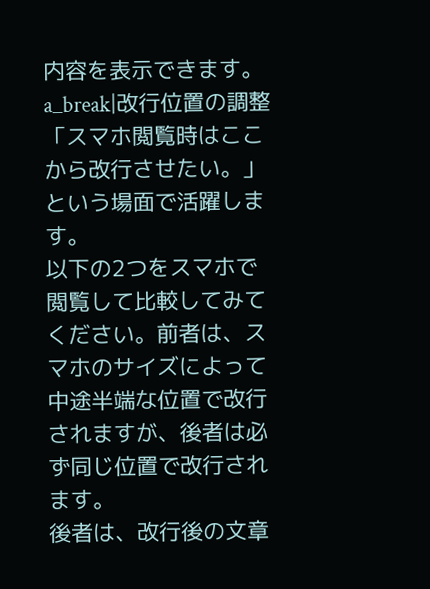内容を表示できます。
a_break|改行位置の調整
「スマホ閲覧時はここから改行させたい。」という場面で活躍します。
以下の2つをスマホで閲覧して比較してみてください。前者は、スマホのサイズによって中途半端な位置で改行されますが、後者は必ず同じ位置で改行されます。
後者は、改行後の文章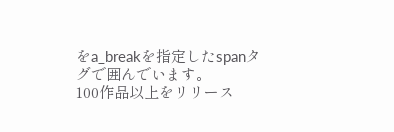をa_breakを指定したspanタグで囲んでいます。
100作品以上をリリース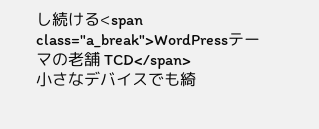し続ける<span class="a_break">WordPressテーマの老舗 TCD</span>
小さなデバイスでも綺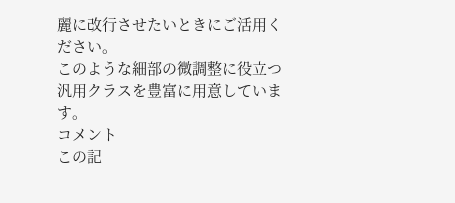麗に改行させたいときにご活用ください。
このような細部の微調整に役立つ汎用クラスを豊富に用意しています。
コメント
この記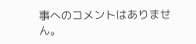事へのコメントはありません。